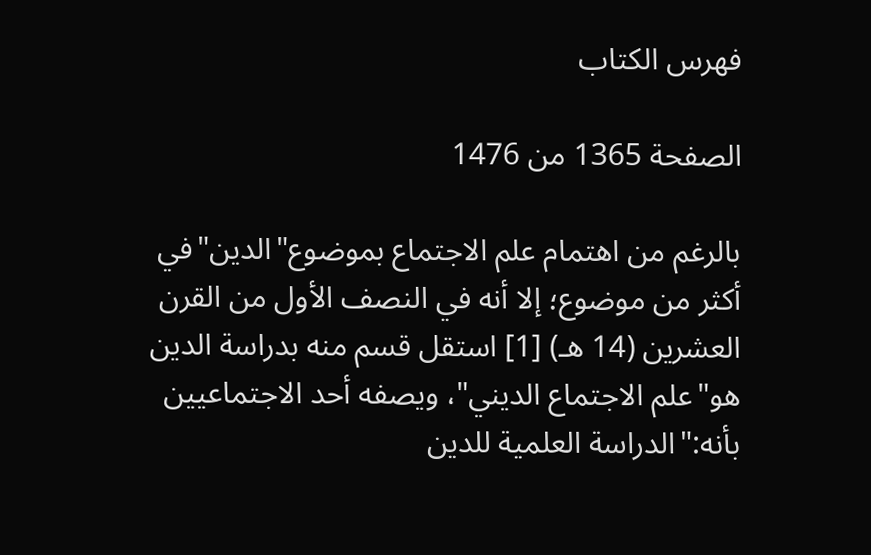فهرس الكتاب

الصفحة 1365 من 1476

بالرغم من اهتمام علم الاجتماع بموضوع"الدين"في أكثر من موضوع؛ إلا أنه في النصف الأول من القرن العشرين (14 هـ) [1] استقل قسم منه بدراسة الدين هو"علم الاجتماع الديني"، ويصفه أحد الاجتماعيين بأنه:"الدراسة العلمية للدين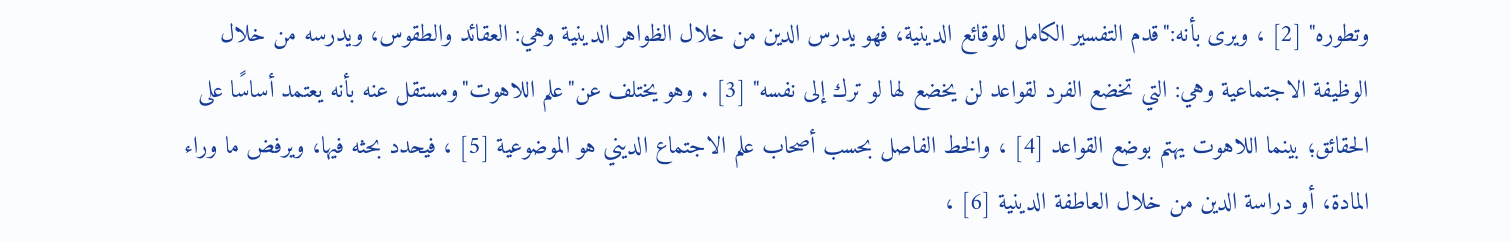وتطوره" [2] ، ويرى بأنه:"قدم التفسير الكامل للوقائع الدينية، فهو يدرس الدين من خلال الظواهر الدينية وهي: العقائد والطقوس، ويدرسه من خلال الوظيفة الاجتماعية وهي: التي تخضع الفرد لقواعد لن يخضع لها لو ترك إلى نفسه" [3] . وهو يختلف عن"علم اللاهوت"ومستقل عنه بأنه يعتمد أساسًا على الحقائق؛ بينما اللاهوت يهتم بوضع القواعد [4] ، والخط الفاصل بحسب أصحاب علم الاجتماع الديني هو الموضوعية [5] ، فيحدد بحثه فيها، ويرفض ما وراء المادة، أو دراسة الدين من خلال العاطفة الدينية [6] ،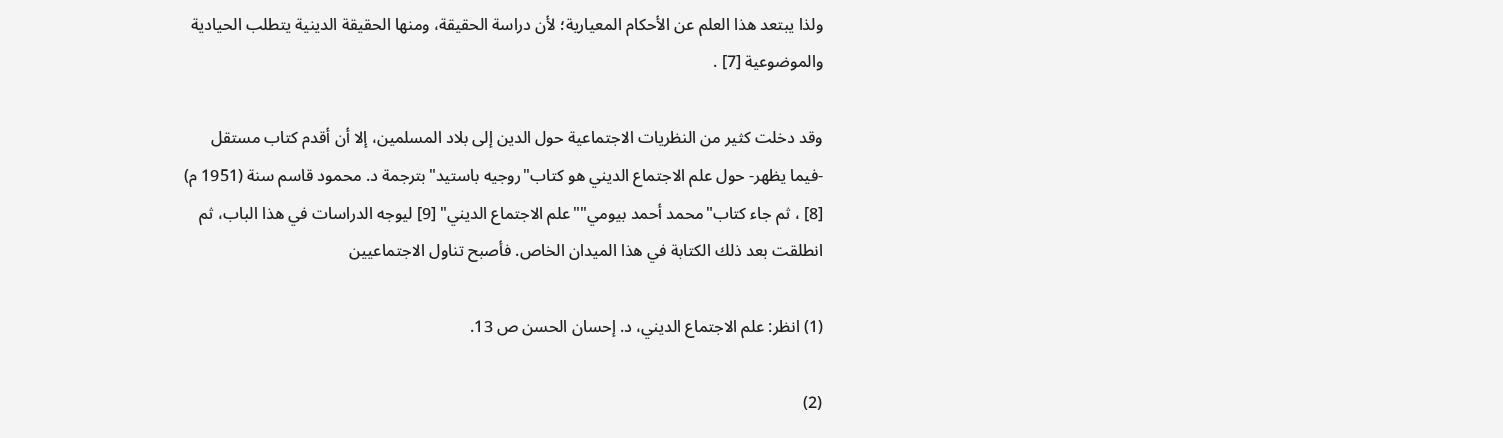ولذا يبتعد هذا العلم عن الأحكام المعيارية؛ لأن دراسة الحقيقة، ومنها الحقيقة الدينية يتطلب الحيادية والموضوعية [7] .

وقد دخلت كثير من النظريات الاجتماعية حول الدين إلى بلاد المسلمين، إلا أن أقدم كتاب مستقل -فيما يظهر- حول علم الاجتماع الديني هو كتاب"روجيه باستيد"بترجمة د. محمود قاسم سنة (1951 م) [8] ، ثم جاء كتاب"محمد أحمد بيومي""علم الاجتماع الديني" [9] ليوجه الدراسات في هذا الباب، ثم انطلقت بعد ذلك الكتابة في هذا الميدان الخاص. فأصبح تناول الاجتماعيين

(1) انظر: علم الاجتماع الديني، د. إحسان الحسن ص 13.

(2)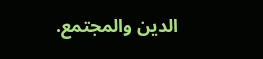الدين والمجتمع.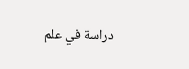دراسة في علم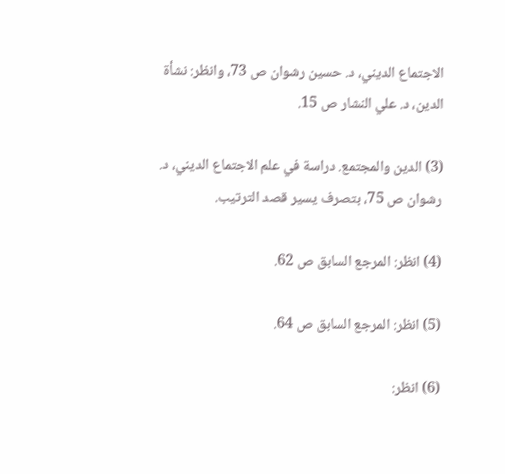الاجتماع الديني، د. حسين رشوان ص 73، وانظر: نشأة الدين، د. علي النشار ص 15.

(3) الدين والمجتمع. دراسة في علم الاجتماع الديني، د. رشوان ص 75، بتصرف يسير قصد الترتيب.

(4) انظر: المرجع السابق ص 62.

(5) انظر: المرجع السابق ص 64.

(6) انظر: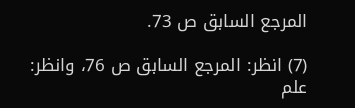المرجع السابق ص 73.

(7) انظر: المرجع السابق ص 76، وانظر: علم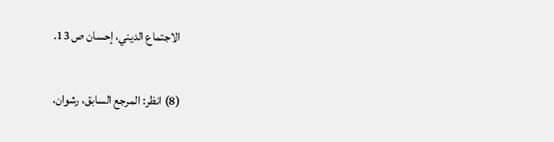الاجتماع الديني، إحسان ص 13.

(8) انظر: المرجع السابق، رشوان،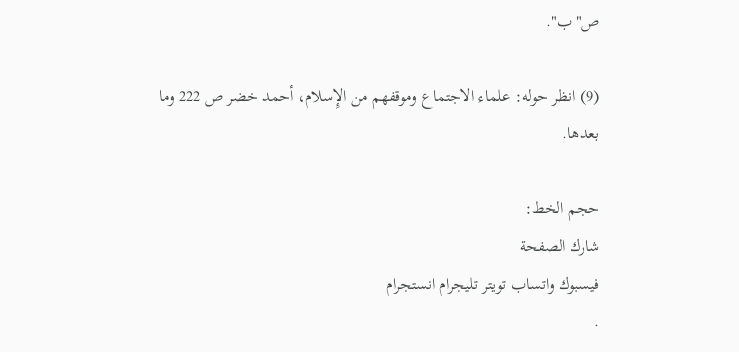ص"ب".

(9) انظر حوله: علماء الاجتماع وموقفهم من الإِسلام، أحمد خضر ص 222 وما بعدها.

حجم الخط:
شارك الصفحة
فيسبوك واتساب تويتر تليجرام انستجرام
.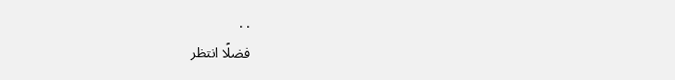. .
فضلًا انتظر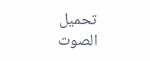تحميل الصوت